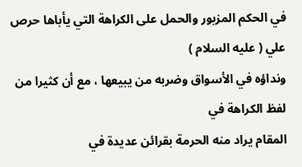في الحكم المزبور والحمل على الكراهة التي يأباها حرص علي ( عليه السلام )
ونداؤه في الأسواق وضربه من يبيعها ، مع أن كثيرا من لفظ الكراهة في
المقام يراد منه الحرمة بقرائن عديدة في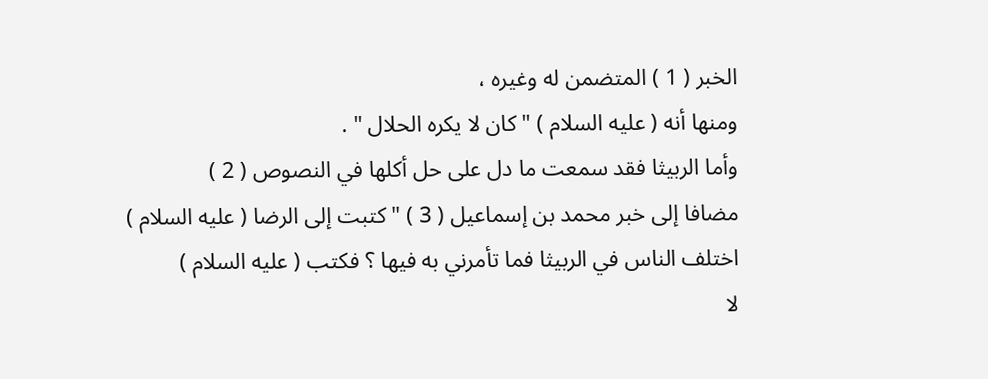الخبر ( 1 ) المتضمن له وغيره ،
ومنها أنه ( عليه السلام ) " كان لا يكره الحلال " .
وأما الربيثا فقد سمعت ما دل على حل أكلها في النصوص ( 2 )
مضافا إلى خبر محمد بن إسماعيل ( 3 ) " كتبت إلى الرضا ( عليه السلام )
اختلف الناس في الربيثا فما تأمرني به فيها ؟ فكتب ( عليه السلام )
لا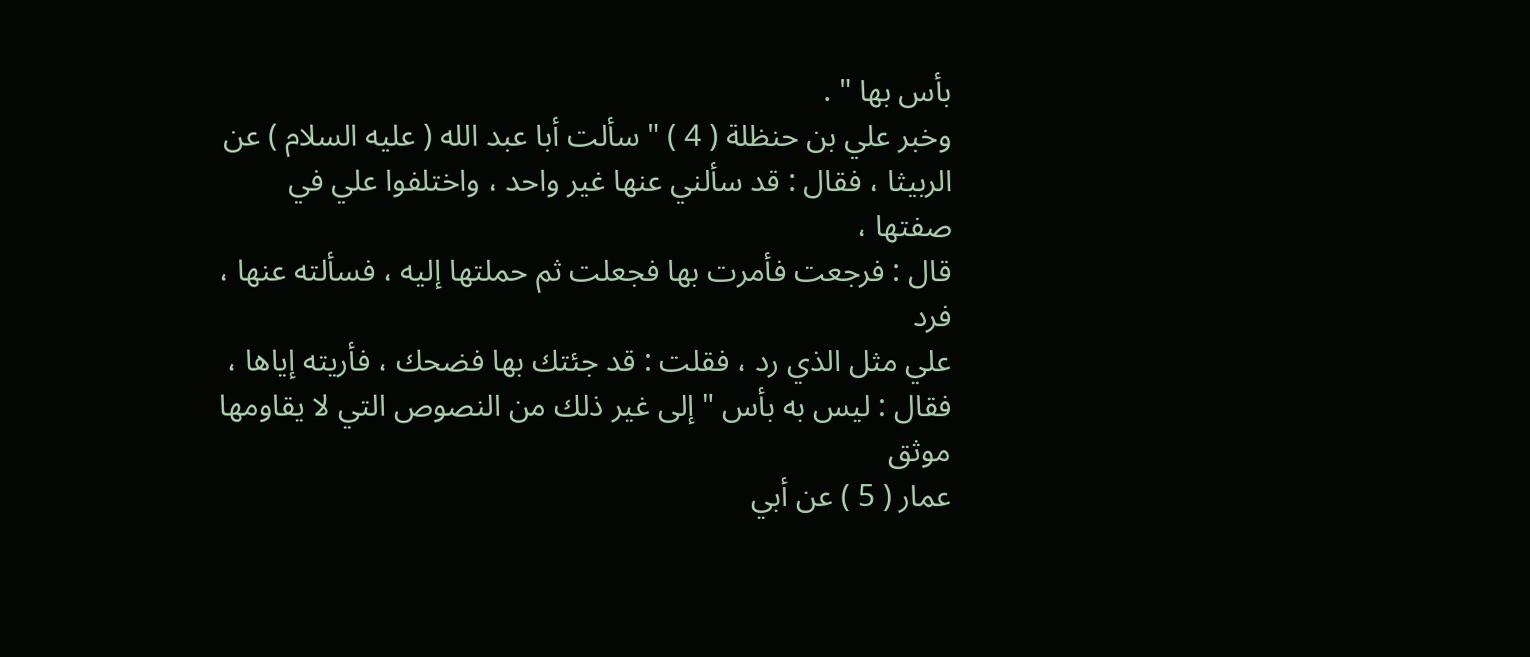بأس بها " .
وخبر علي بن حنظلة ( 4 ) " سألت أبا عبد الله ( عليه السلام ) عن
الربيثا ، فقال : قد سألني عنها غير واحد ، واختلفوا علي في صفتها ،
قال : فرجعت فأمرت بها فجعلت ثم حملتها إليه ، فسألته عنها ، فرد
علي مثل الذي رد ، فقلت : قد جئتك بها فضحك ، فأريته إياها ،
فقال : ليس به بأس " إلى غير ذلك من النصوص التي لا يقاومها موثق
عمار ( 5 ) عن أبي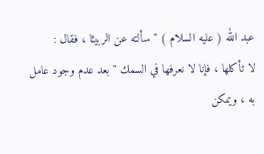عبد الله ( عليه السلام ) " سألته عن الربيثا ، فقال :
لا تأكلها ، فإنا لا نعرفها في السمك " بعد عدم وجود عامل به ، ويمكن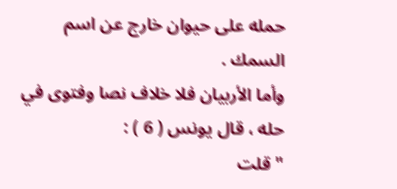حمله على حيوان خارج عن اسم السمك .
وأما الأربيان فلا خلاف نصا وفتوى في حله ، قال يونس ( 6 ) :
" قلت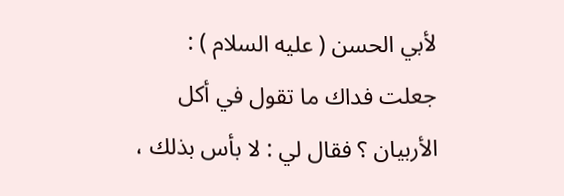لأبي الحسن ( عليه السلام ) : جعلت فداك ما تقول في أكل
الأربيان ؟ فقال لي : لا بأس بذلك ،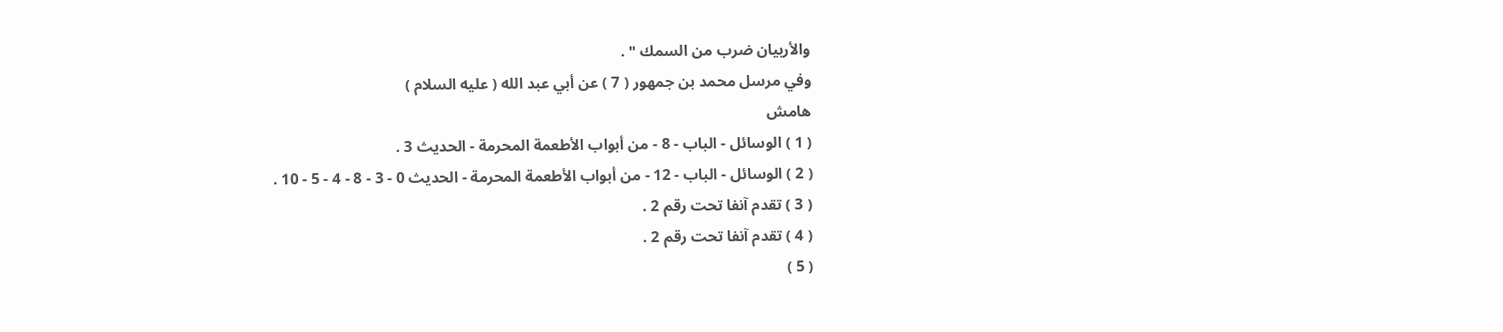والأربيان ضرب من السمك " .
وفي مرسل محمد بن جمهور ( 7 ) عن أبي عبد الله ( عليه السلام )
هامش
( 1 ) الوسائل - الباب - 8 - من أبواب الأطعمة المحرمة - الحديث 3 .
( 2 ) الوسائل - الباب - 12 - من أبواب الأطعمة المحرمة - الحديث 0 - 3 - 8 - 4 - 5 - 10 .
( 3 ) تقدم آنفا تحت رقم 2 .
( 4 ) تقدم آنفا تحت رقم 2 .
( 5 )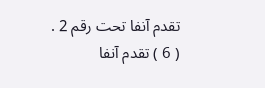تقدم آنفا تحت رقم 2 .
( 6 ) تقدم آنفا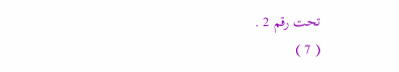تحت رقم 2 .
( 7 )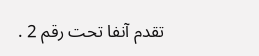تقدم آنفا تحت رقم 2 .